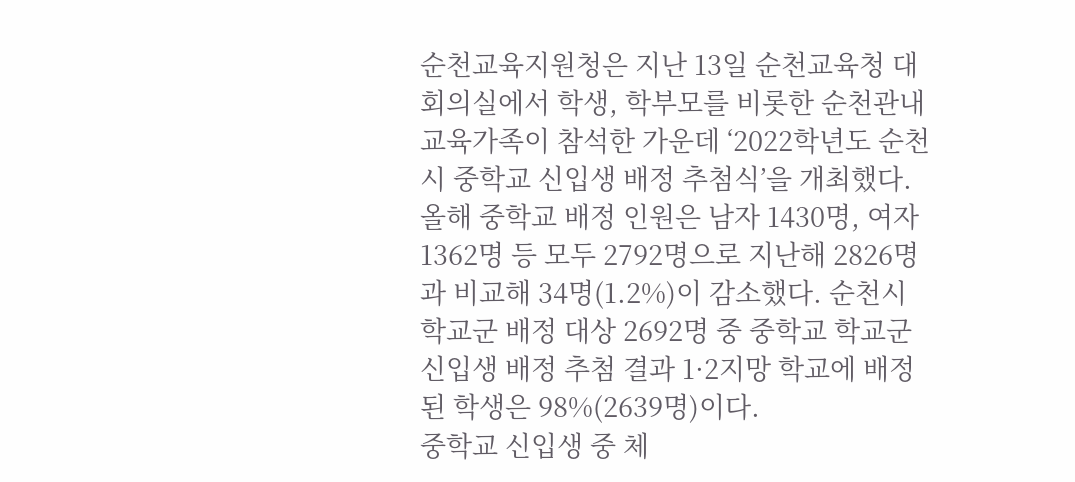순천교육지원청은 지난 13일 순천교육청 대회의실에서 학생, 학부모를 비롯한 순천관내 교육가족이 참석한 가운데 ‘2022학년도 순천시 중학교 신입생 배정 추첨식’을 개최했다.
올해 중학교 배정 인원은 남자 1430명, 여자 1362명 등 모두 2792명으로 지난해 2826명과 비교해 34명(1.2%)이 감소했다. 순천시 학교군 배정 대상 2692명 중 중학교 학교군 신입생 배정 추첨 결과 1·2지망 학교에 배정된 학생은 98%(2639명)이다.
중학교 신입생 중 체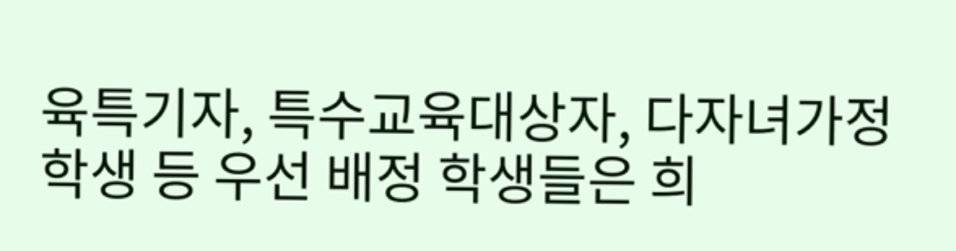육특기자, 특수교육대상자, 다자녀가정 학생 등 우선 배정 학생들은 희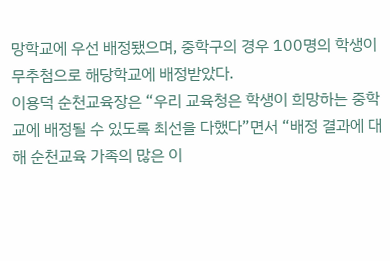망학교에 우선 배정됐으며, 중학구의 경우 100명의 학생이 무추첨으로 해당학교에 배정받았다.
이용덕 순천교육장은 “우리 교육청은 학생이 희망하는 중학교에 배정될 수 있도록 최선을 다했다”면서 “배정 결과에 대해 순천교육 가족의 많은 이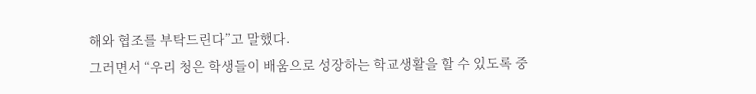해와 협조를 부탁드린다”고 말했다.
그러면서 “우리 청은 학생들이 배움으로 성장하는 학교생활을 할 수 있도록 중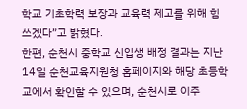학교 기초학력 보장과 교육력 제고를 위해 힘쓰겠다”고 밝혔다.
한편, 순천시 중학교 신입생 배정 결과는 지난 14일 순천교육지원청 홈페이지와 해당 초등학교에서 확인할 수 있으며, 순천시로 이주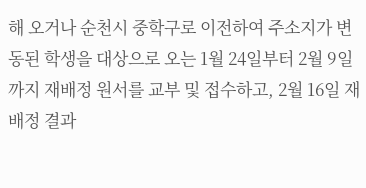해 오거나 순천시 중학구로 이전하여 주소지가 변동된 학생을 대상으로 오는 1월 24일부터 2월 9일까지 재배정 원서를 교부 및 접수하고, 2월 16일 재배정 결과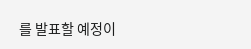를 발표할 예정이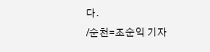다.
/순천=조순익 기자